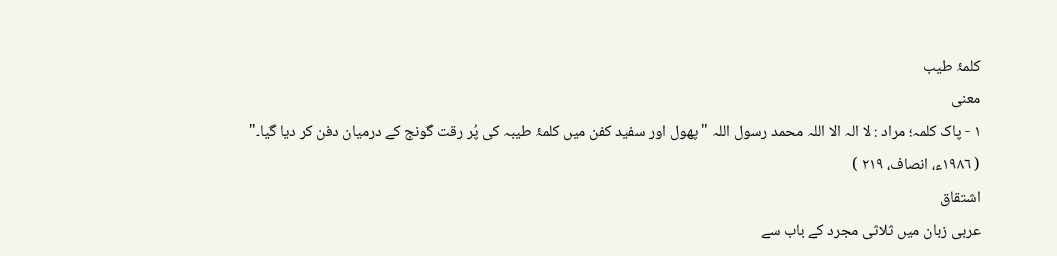کلمۂ طیب
معنی
١ - پاک کلمہ؛ مراد : لا الہ الا اللہ محمد رسول اللہ "پھول اور سفید کفن میں کلمۂ طیبہ کی پُر رقت گونج کے درمیان دفن کر دیا گیا۔" ( ١٩٨٦ء، انصاف، ٢١٩ )
اشتقاق
عربی زبان میں ثلاثی مجرد کے باب سے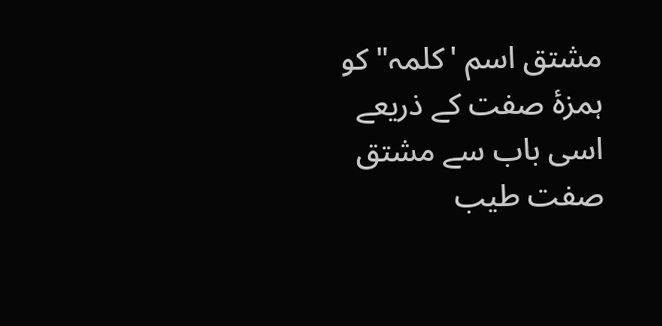مشتق اسم 'کلمہ" کو ہمزۂ صفت کے ذریعے اسی باب سے مشتق صفت طیب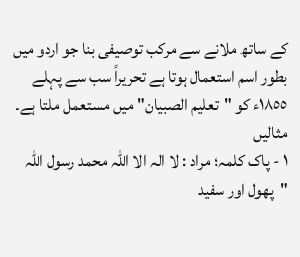کے ساتھ ملانے سے مرکب توصیفی بنا جو اردو میں بطور اسم استعمال ہوتا ہے تحریراً سب سے پہلے ١٨٥٥ء کو "تعلیم الصبیان" میں مستعمل ملتا ہے۔
مثالیں
١ - پاک کلمہ؛ مراد : لا الہ الا اللہ محمد رسول اللہ "پھول اور سفید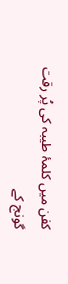کفن میں کلمۂ طیبہ کی پُر رقت گونج کے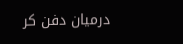درمیان دفن کر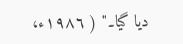دیا گیا۔" ( ١٩٨٦ء،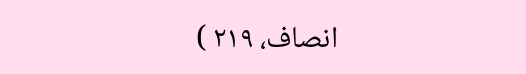انصاف، ٢١٩ )